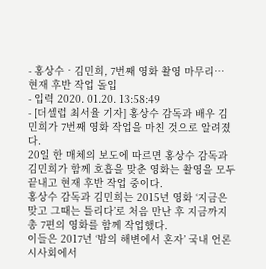- 홍상수‧김민희, 7번째 영화 촬영 마무리… 현재 후반 작업 돌입
- 입력 2020. 01.20. 13:58:49
- [더셀럽 최서율 기자] 홍상수 감독과 배우 김민희가 7번째 영화 작업을 마친 것으로 알려졌다.
20일 한 매체의 보도에 따르면 홍상수 감독과 김민희가 함께 호흡을 맞춘 영화는 촬영을 모두 끝내고 현재 후반 작업 중이다.
홍상수 감독과 김민희는 2015년 영화 ‘지금은 맞고 그때는 틀리다’로 처음 만난 후 지금까지 총 7편의 영화를 함께 작업했다.
이들은 2017년 ‘밤의 해변에서 혼자’ 국내 언론 시사회에서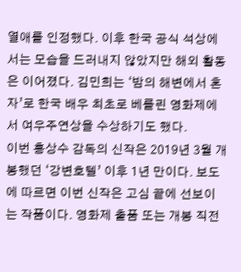열애를 인정했다. 이후 한국 공식 석상에서는 모습을 드러내지 않았지만 해외 활동은 이어졌다. 김민희는 ‘밤의 해변에서 혼자’로 한국 배우 최초로 베를린 영화제에서 여우주연상을 수상하기도 했다.
이번 홍상수 감독의 신작은 2019년 3월 개봉했던 ‘강변호텔’ 이후 1년 만이다. 보도에 따르면 이번 신작은 고심 끝에 선보이는 작품이다. 영화제 출품 또는 개봉 직전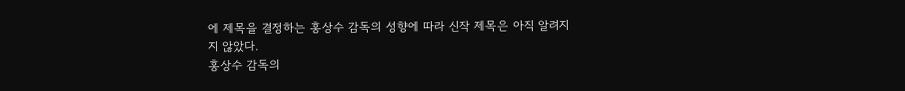에 제목을 결정하는 홍상수 감독의 성향에 따라 신작 제목은 아직 알려지지 않았다.
홍상수 감독의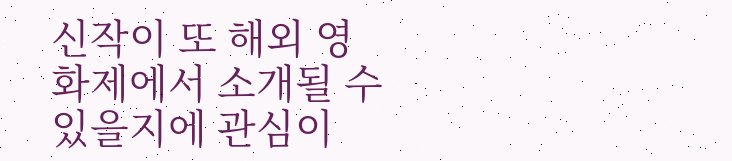신작이 또 해외 영화제에서 소개될 수 있을지에 관심이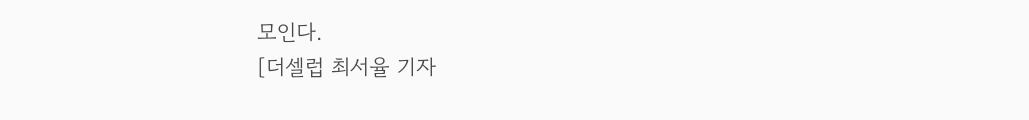모인다.
[더셀럽 최서율 기자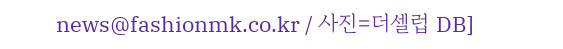news@fashionmk.co.kr / 사진=더셀럽 DB]